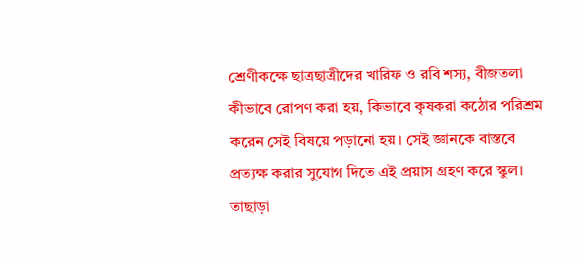শ্রেণীকক্ষে ছাত্রছাত্রীদের খারিফ ও রবি শস্য, বীজতলা কীভাবে রোপণ করা হয়, কিভাবে কৃষকরা কঠোর পরিশ্রম করেন সেই বিষয়ে পড়ানো হয়। সেই জ্ঞানকে বাস্তবে প্রত্যক্ষ করার সুযোগ দিতে এই প্রয়াস গ্রহণ করে স্কুল। তাছাড়া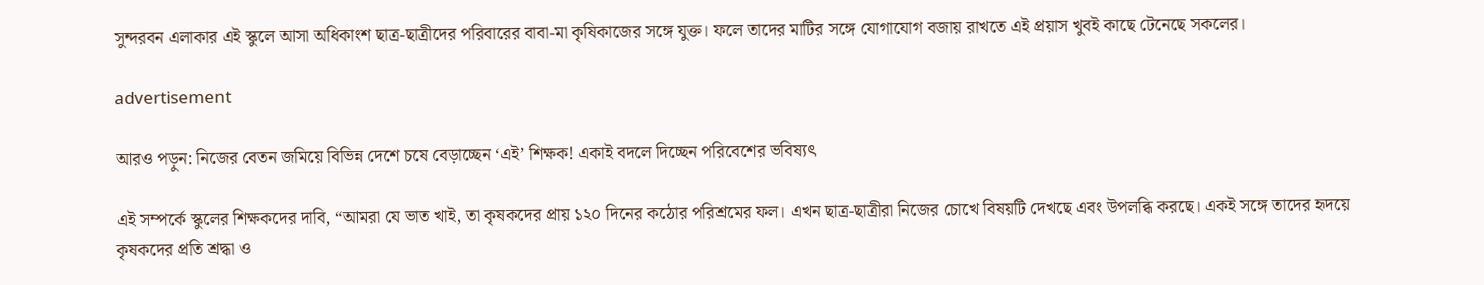সুন্দরবন এলাকার এই স্কুলে আসা অধিকাংশ ছাত্র-ছাত্রীদের পরিবারের বাবা-মা কৃষিকাজের সঙ্গে যুক্ত। ফলে তাদের মাটির সঙ্গে যোগাযোগ বজায় রাখতে এই প্রয়াস খুবই কাছে টেনেছে সকলের।

advertisement

আরও পড়ুন: নিজের বেতন জমিয়ে বিভিন্ন দেশে চষে বেড়াচ্ছেন ‘এই’ শিক্ষক! একাই বদলে দিচ্ছেন পরিবেশের ভবিষ্যৎ

এই সম্পর্কে স্কুলের শিক্ষকদের দাবি, “আমরা যে ভাত খাই, তা কৃষকদের প্রায় ১২০ দিনের কঠোর পরিশ্রমের ফল। এখন ছাত্র-ছাত্রীরা নিজের চোখে বিষয়টি দেখছে এবং উপলব্ধি করছে। একই সঙ্গে তাদের হৃদয়ে কৃষকদের প্রতি শ্রদ্ধা ও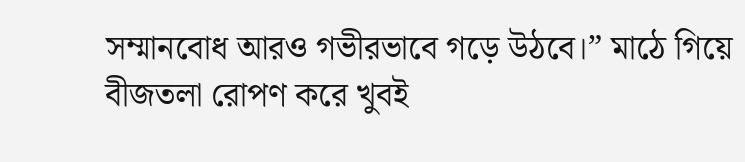সম্মানবোধ আরও গভীরভাবে গড়ে উঠবে।” মাঠে গিয়ে বীজতলা রোপণ করে খুবই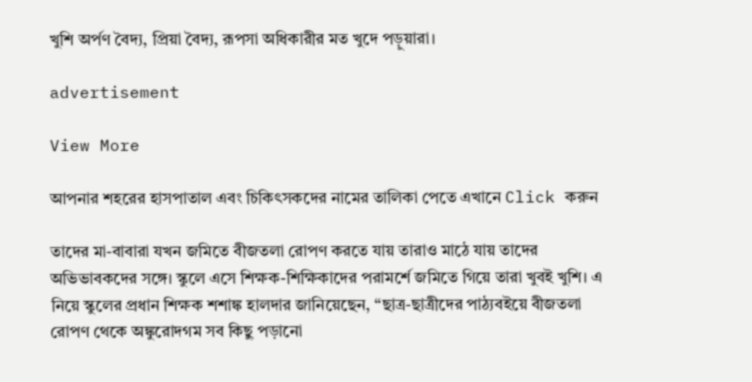খুশি অর্পণ বৈদ্য, প্রিয়া বৈদ্য, রূপসা অধিকারীর মত খুদে পড়ুয়ারা।

advertisement

View More

আপনার শহরের হাসপাতাল এবং চিকিৎসকদের নামের তালিকা পেতে এখানে Click করুন

তাদের মা-বাবারা যখন জমিতে বীজতলা রোপণ করতে যায় তারাও মাঠে যায় তাদের অভিভাবকদের সঙ্গে। স্কুলে এসে শিক্ষক-শিক্ষিকাদের পরামর্শে জমিতে গিয়ে তারা খুবই খুশি। এ নিয়ে স্কুলের প্রধান শিক্ষক শশাঙ্ক হালদার জানিয়েছেন, “ছাত্র-ছাত্রীদের পাঠ্যবইয়ে বীজতলা রোপণ থেকে অঙ্কুরোদগম সব কিছু পড়ানো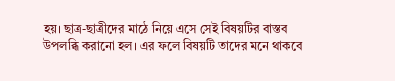হয়। ছাত্র-ছাত্রীদের মাঠে নিয়ে এসে সেই বিষয়টির বাস্তব উপলব্ধি করানো হল। এর ফলে বিষয়টি তাদের মনে থাকবে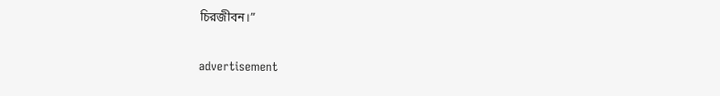চিরজীবন।”

advertisement